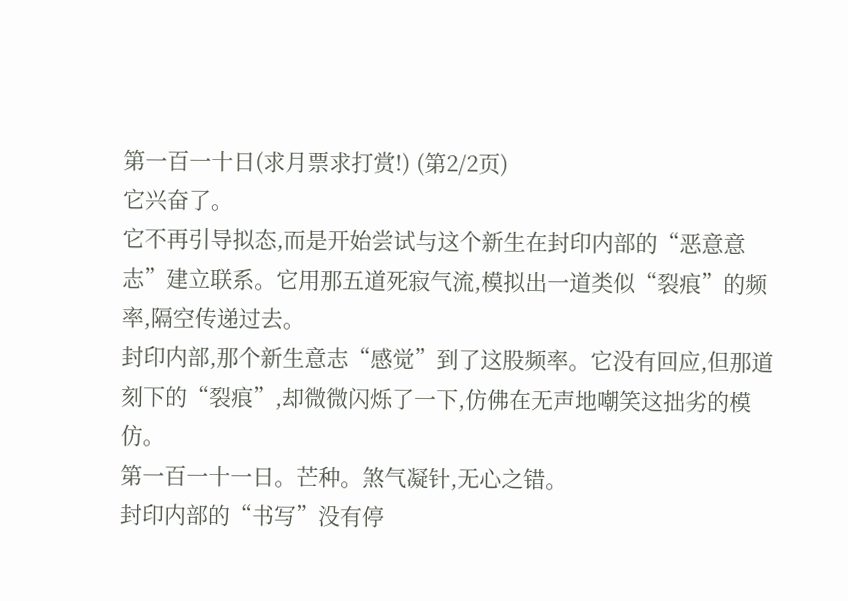第一百一十日(求月票求打赏!) (第2/2页)
它兴奋了。
它不再引导拟态,而是开始尝试与这个新生在封印内部的“恶意意志”建立联系。它用那五道死寂气流,模拟出一道类似“裂痕”的频率,隔空传递过去。
封印内部,那个新生意志“感觉”到了这股频率。它没有回应,但那道刻下的“裂痕”,却微微闪烁了一下,仿佛在无声地嘲笑这拙劣的模仿。
第一百一十一日。芒种。煞气凝针,无心之错。
封印内部的“书写”没有停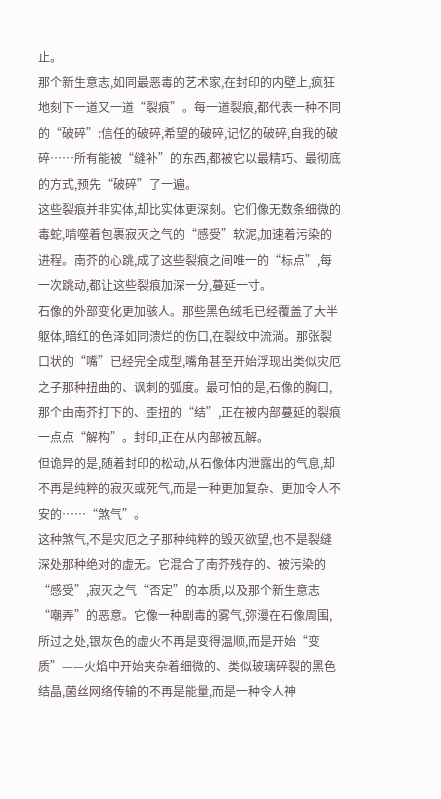止。
那个新生意志,如同最恶毒的艺术家,在封印的内壁上,疯狂地刻下一道又一道“裂痕”。每一道裂痕,都代表一种不同的“破碎”:信任的破碎,希望的破碎,记忆的破碎,自我的破碎……所有能被“缝补”的东西,都被它以最精巧、最彻底的方式,预先“破碎”了一遍。
这些裂痕并非实体,却比实体更深刻。它们像无数条细微的毒蛇,啃噬着包裹寂灭之气的“感受”软泥,加速着污染的进程。南芥的心跳,成了这些裂痕之间唯一的“标点”,每一次跳动,都让这些裂痕加深一分,蔓延一寸。
石像的外部变化更加骇人。那些黑色绒毛已经覆盖了大半躯体,暗红的色泽如同溃烂的伤口,在裂纹中流淌。那张裂口状的“嘴”已经完全成型,嘴角甚至开始浮现出类似灾厄之子那种扭曲的、讽刺的弧度。最可怕的是,石像的胸口,那个由南芥打下的、歪扭的“结”,正在被内部蔓延的裂痕一点点“解构”。封印,正在从内部被瓦解。
但诡异的是,随着封印的松动,从石像体内泄露出的气息,却不再是纯粹的寂灭或死气,而是一种更加复杂、更加令人不安的……“煞气”。
这种煞气,不是灾厄之子那种纯粹的毁灭欲望,也不是裂缝深处那种绝对的虚无。它混合了南芥残存的、被污染的“感受”,寂灭之气“否定”的本质,以及那个新生意志“嘲弄”的恶意。它像一种剧毒的雾气,弥漫在石像周围,所过之处,银灰色的虚火不再是变得温顺,而是开始“变质”——火焰中开始夹杂着细微的、类似玻璃碎裂的黑色结晶,菌丝网络传输的不再是能量,而是一种令人神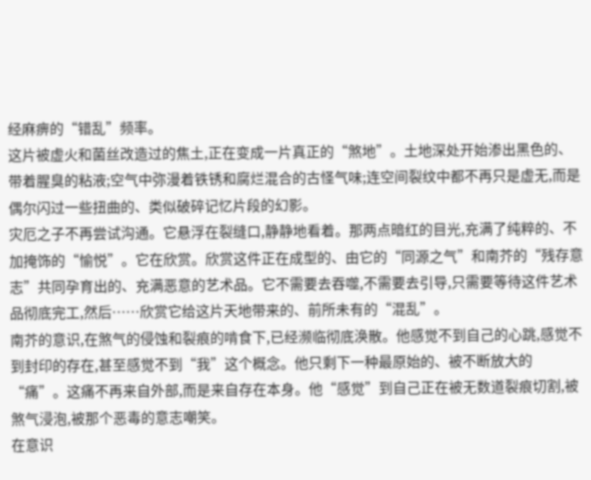经麻痹的“错乱”频率。
这片被虚火和菌丝改造过的焦土,正在变成一片真正的“煞地”。土地深处开始渗出黑色的、带着腥臭的粘液;空气中弥漫着铁锈和腐烂混合的古怪气味;连空间裂纹中都不再只是虚无,而是偶尔闪过一些扭曲的、类似破碎记忆片段的幻影。
灾厄之子不再尝试沟通。它悬浮在裂缝口,静静地看着。那两点暗红的目光,充满了纯粹的、不加掩饰的“愉悦”。它在欣赏。欣赏这件正在成型的、由它的“同源之气”和南芥的“残存意志”共同孕育出的、充满恶意的艺术品。它不需要去吞噬,不需要去引导,只需要等待这件艺术品彻底完工,然后……欣赏它给这片天地带来的、前所未有的“混乱”。
南芥的意识,在煞气的侵蚀和裂痕的啃食下,已经濒临彻底涣散。他感觉不到自己的心跳,感觉不到封印的存在,甚至感觉不到“我”这个概念。他只剩下一种最原始的、被不断放大的“痛”。这痛不再来自外部,而是来自存在本身。他“感觉”到自己正在被无数道裂痕切割,被煞气浸泡,被那个恶毒的意志嘲笑。
在意识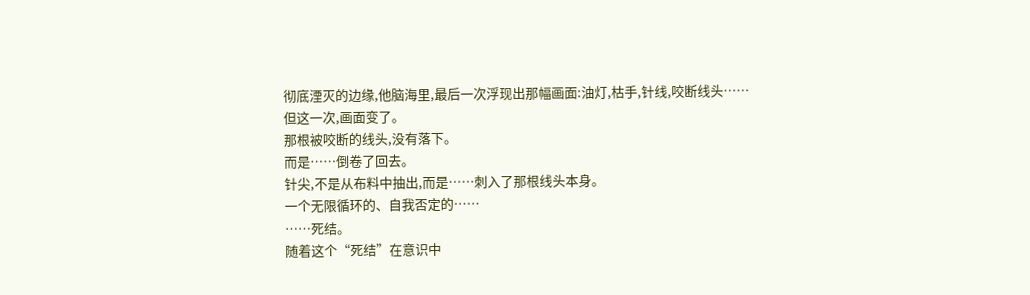彻底湮灭的边缘,他脑海里,最后一次浮现出那幅画面:油灯,枯手,针线,咬断线头……
但这一次,画面变了。
那根被咬断的线头,没有落下。
而是……倒卷了回去。
针尖,不是从布料中抽出,而是……刺入了那根线头本身。
一个无限循环的、自我否定的……
……死结。
随着这个“死结”在意识中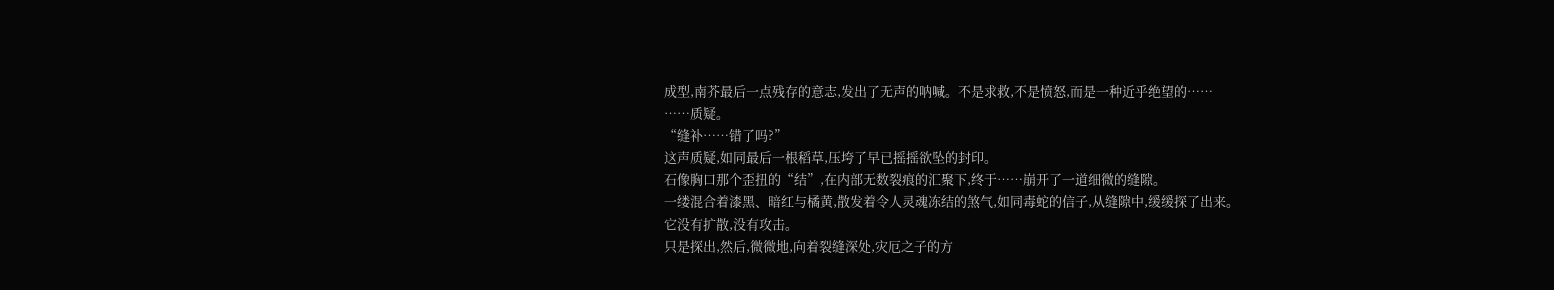成型,南芥最后一点残存的意志,发出了无声的呐喊。不是求救,不是愤怒,而是一种近乎绝望的……
……质疑。
“缝补……错了吗?”
这声质疑,如同最后一根稻草,压垮了早已摇摇欲坠的封印。
石像胸口那个歪扭的“结”,在内部无数裂痕的汇聚下,终于……崩开了一道细微的缝隙。
一缕混合着漆黑、暗红与橘黄,散发着令人灵魂冻结的煞气,如同毒蛇的信子,从缝隙中,缓缓探了出来。
它没有扩散,没有攻击。
只是探出,然后,微微地,向着裂缝深处,灾厄之子的方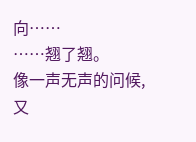向……
……翘了翘。
像一声无声的问候,又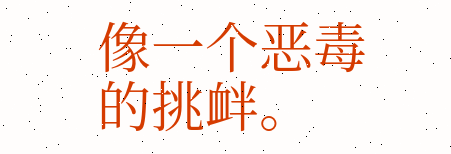像一个恶毒的挑衅。